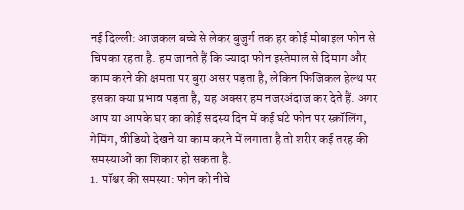नई दिल्ली: आजकल बच्चे से लेकर बुजुर्ग तक हर कोई मोबाइल फोन से चिपका रहता है. हम जानते हैं कि ज्यादा फोन इस्तेमाल से दिमाग और काम करने की क्षमता पर बुरा असर पड़ता है, लेकिन फिजिकल हेल्थ पर इसका क्या प्रभाव पड़ता है, यह अक्सर हम नजरअंदाज कर देते हैं. अगर आप या आपके घर का कोई सदस्य दिन में कई घंटे फोन पर स्क्रॉलिंग, गेमिंग, वीडियो देखने या काम करने में लगाता है तो शरीर कई तरह की समस्याओं का शिकार हो सकता है.
1. पॉश्चर की समस्या: फोन को नीचे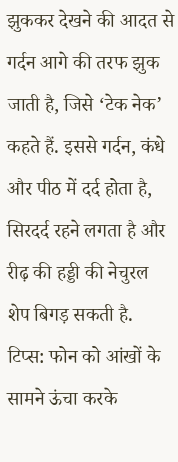झुककर देखने की आदत से गर्दन आगे की तरफ झुक जाती है, जिसे ‘टेक नेक’ कहते हैं. इससे गर्दन, कंधे और पीठ में दर्द होता है, सिरदर्द रहने लगता है और रीढ़ की हड्डी की नेचुरल शेप बिगड़ सकती है.
टिप्स: फोन को आंखों के सामने ऊंचा करके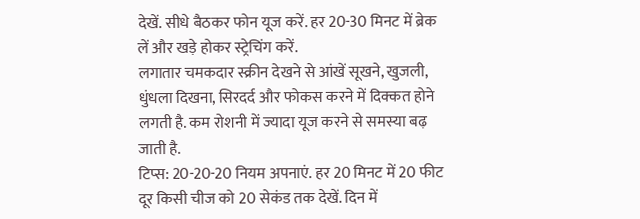देखें. सीधे बैठकर फोन यूज करें. हर 20-30 मिनट में ब्रेक लें और खड़े होकर स्ट्रेचिंग करें.
लगातार चमकदार स्क्रीन देखने से आंखें सूखने, खुजली, धुंधला दिखना, सिरदर्द और फोकस करने में दिक्कत होने लगती है. कम रोशनी में ज्यादा यूज करने से समस्या बढ़ जाती है.
टिप्स: 20-20-20 नियम अपनाएं. हर 20 मिनट में 20 फीट दूर किसी चीज को 20 सेकंड तक देखें. दिन में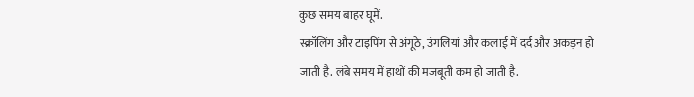कुछ समय बाहर घूमें.
स्क्रॉलिंग और टाइपिंग से अंगूठे, उंगलियां और कलाई में दर्द और अकड़न हो जाती है. लंबे समय में हाथों की मजबूती कम हो जाती है.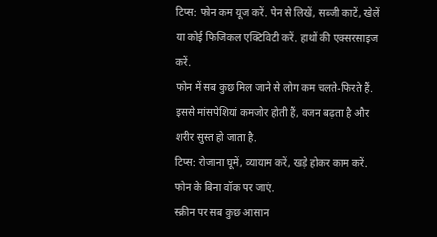टिप्स: फोन कम यूज करें. पेन से लिखें, सब्जी काटें, खेलें या कोई फिजिकल एक्टिविटी करें. हाथों की एक्सरसाइज करें.
फोन में सब कुछ मिल जाने से लोग कम चलते-फिरते हैं. इससे मांसपेशियां कमजोर होती हैं, वजन बढ़ता है और शरीर सुस्त हो जाता है.
टिप्स: रोजाना घूमें, व्यायाम करें, खड़े होकर काम करें. फोन के बिना वॉक पर जाएं.
स्क्रीन पर सब कुछ आसान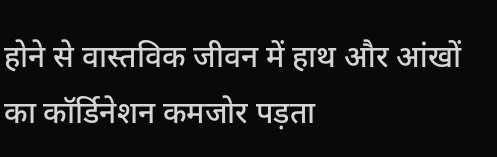होने से वास्तविक जीवन में हाथ और आंखों का कॉर्डिनेशन कमजोर पड़ता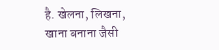है. खेलना, लिखना, खाना बनाना जैसी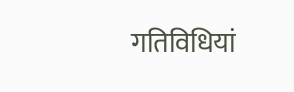गतिविधियां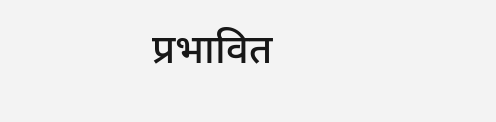प्रभावित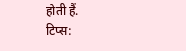होती हैं.
टिप्स: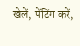खेलें, पेंटिंग करें,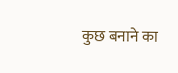कुछ बनाने का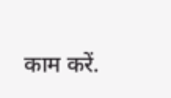काम करें.